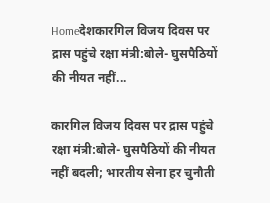Homeदेशकारगिल विजय दिवस पर द्रास पहुंचे रक्षा मंत्री:बोले- घुसपैठियों की नीयत नहीं...

कारगिल विजय दिवस पर द्रास पहुंचे रक्षा मंत्री:बोले- घुसपैठियों की नीयत नहीं बदली; भारतीय सेना हर चुनौती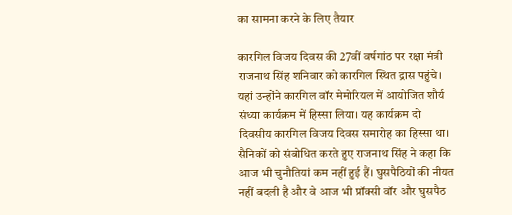का सामना करने के लिए तैयार

कारगिल विजय दिवस की 27वीं वर्षगांठ पर रक्षा मंत्री राजनाथ सिंह शनिवार को कारगिल स्थित द्रास पहुंचे। यहां उन्होंने कारगिल वॉर मेमोरियल में आयोजित शौर्य संध्या कार्यक्रम में हिस्सा लिया। यह कार्यक्रम दो दिवसीय कारगिल विजय दिवस समारोह का हिस्सा था। सैनिकों को संबोधित करते हुए राजनाथ सिंह ने कहा कि आज भी चुनौतियां कम नहीं हुई हैं। घुसपैठियों की नीयत नहीं बदली है और वे आज भी प्रॉक्सी वॉर और घुसपैठ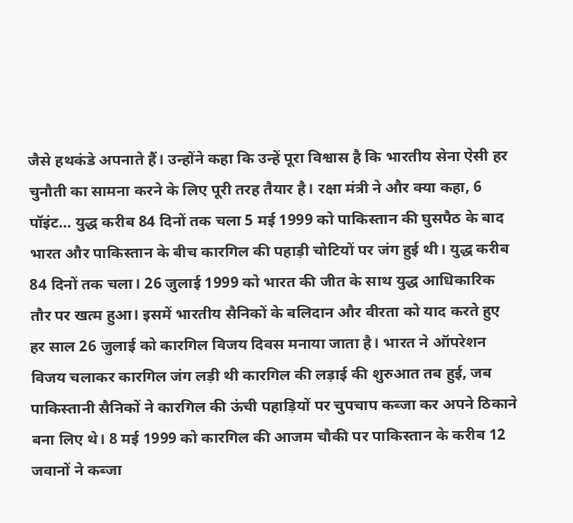जैसे हथकंडे अपनाते हैं। उन्होंने कहा कि उन्हें पूरा विश्वास है कि भारतीय सेना ऐसी हर चुनौती का सामना करने के लिए पूरी तरह तैयार है। रक्षा मंत्री ने और क्या कहा, 6 पॉइंट… युद्ध करीब 84 दिनों तक चला 5 मई 1999 को पाकिस्तान की घुसपैठ के बाद भारत और पाकिस्तान के बीच कारगिल की पहाड़ी चोटियों पर जंग हुई थी। युद्ध करीब 84 दिनों तक चला। 26 जुलाई 1999 को भारत की जीत के साथ युद्ध आधिकारिक तौर पर खत्म हुआ। इसमें भारतीय सैनिकों के बलिदान और वीरता को याद करते हुए हर साल 26 जुलाई को कारगिल विजय दिवस मनाया जाता है। भारत ने ऑपरेशन विजय चलाकर कारगिल जंग लड़ी थी कारगिल की लड़ाई की शुरुआत तब हुई, जब पाकिस्तानी सैनिकों ने कारगिल की ऊंची पहाड़ियों पर चुपचाप कब्जा कर अपने ठिकाने बना लिए थे। 8 मई 1999 को कारगिल की आजम चौकी पर पाकिस्तान के करीब 12 जवानों ने कब्जा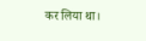कर लिया था।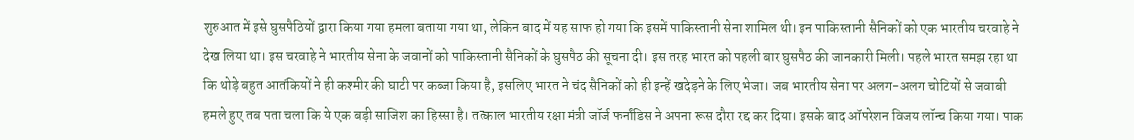शुरुआत में इसे घुसपैठियों द्वारा किया गया हमला बताया गया था, लेकिन बाद में यह साफ हो गया कि इसमें पाकिस्तानी सेना शामिल थी। इन पाकिस्तानी सैनिकों को एक भारतीय चरवाहे ने देख लिया था। इस चरवाहे ने भारतीय सेना के जवानों को पाकिस्तानी सैनिकों के घुसपैठ की सूचना दी। इस तरह भारत को पहली बार घुसपैठ की जानकारी मिली। पहले भारत समझ रहा था कि थोड़े बहुत आतंकियों ने ही कश्मीर की घाटी पर कब्जा किया है, इसलिए भारत ने चंद सैनिकों को ही इन्हें खदेड़ने के लिए भेजा। जब भारतीय सेना पर अलग-अलग चोटियों से जवाबी हमले हुए तब पता चला कि ये एक बड़ी साजिश का हिस्सा है। तत्काल भारतीय रक्षा मंत्री जॉर्ज फर्नांडिस ने अपना रूस दौरा रद्द कर दिया। इसके बाद ऑपरेशन विजय लॉन्च किया गया। पाक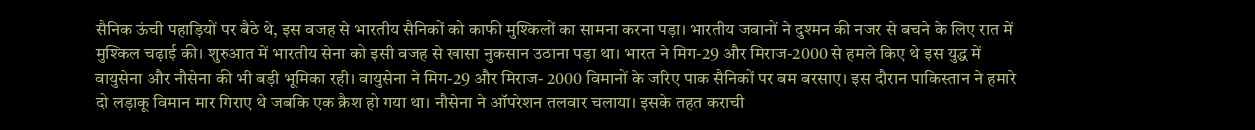सैनिक ऊंची पहाड़ियों पर बैठे थे, इस वजह से भारतीय सैनिकों को काफी मुश्किलों का सामना करना पड़ा। भारतीय जवानों ने दुश्मन की नजर से बचने के लिए रात में मुश्किल चढ़ाई की। शुरुआत में भारतीय सेना को इसी वजह से खासा नुकसान उठाना पड़ा था। भारत ने मिग-29 और मिराज-2000 से हमले किए थे इस युद्ध में वायुसेना और नौसेना की भी बड़ी भूमिका रही। वायुसेना ने मिग-29 और मिराज- 2000 विमानों के जरिए पाक सैनिकों पर बम बरसाए। इस दौरान पाकिस्तान ने हमारे दो लड़ाकू विमान मार गिराए थे जबकि एक क्रैश हो गया था। नौसेना ने ऑपरेशन तलवार चलाया। इसके तहत कराची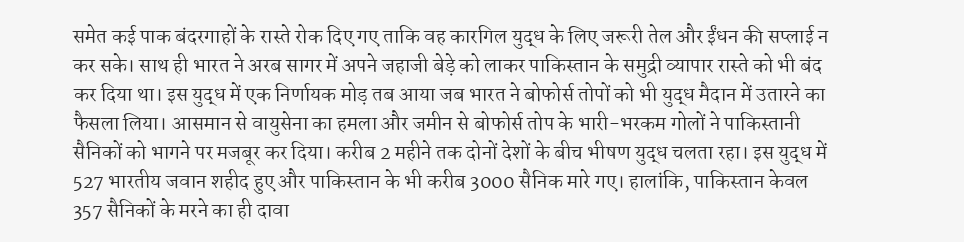समेत कई पाक बंदरगाहों के रास्ते रोक दिए गए ताकि वह कारगिल युद्ध के लिए जरूरी तेल और ईंधन की सप्लाई न कर सके। साथ ही भारत ने अरब सागर में अपने जहाजी बेड़े को लाकर पाकिस्तान के समुद्री व्यापार रास्ते को भी बंद कर दिया था। इस युद्ध में एक निर्णायक मोड़ तब आया जब भारत ने बोफोर्स तोपों को भी युद्ध मैदान में उतारने का फैसला लिया। आसमान से वायुसेना का हमला और जमीन से बोफोर्स तोप के भारी-भरकम गोलों ने पाकिस्तानी सैनिकों को भागने पर मजबूर कर दिया। करीब 2 महीने तक दोनों देशों के बीच भीषण युद्ध चलता रहा। इस युद्ध में 527 भारतीय जवान शहीद हुए और पाकिस्तान के भी करीब 3000 सैनिक मारे गए। हालांकि, पाकिस्तान केवल 357 सैनिकों के मरने का ही दावा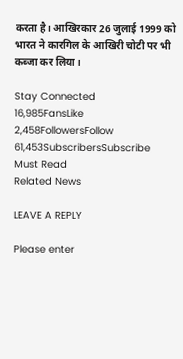करता है। आखिरकार 26 जुलाई 1999 को भारत ने कारगिल के आखिरी चोटी पर भी कब्जा कर लिया।

Stay Connected
16,985FansLike
2,458FollowersFollow
61,453SubscribersSubscribe
Must Read
Related News

LEAVE A REPLY

Please enter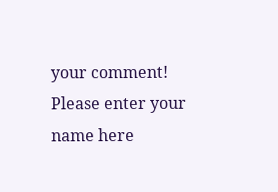your comment!
Please enter your name here